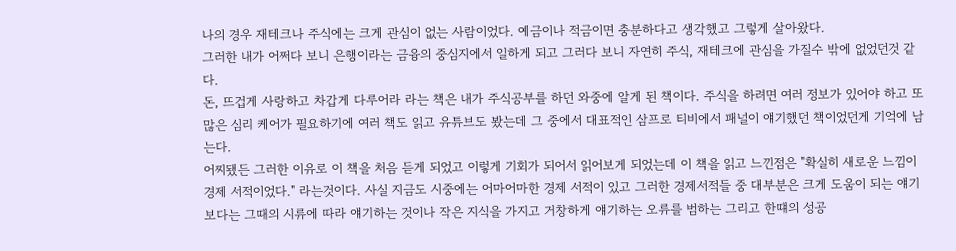나의 경우 재테크나 주식에는 크게 관심이 없는 사람이었다. 예금이나 적금이면 충분하다고 생각했고 그렇게 살아왔다.
그러한 내가 어쩌다 보니 은행이라는 금융의 중심지에서 일하게 되고 그러다 보니 자연히 주식, 재테크에 관심을 가질수 밖에 없었던것 같다.
돈, 뜨겁게 사랑하고 차갑게 다루어라 라는 책은 내가 주식공부를 하던 와중에 알게 된 책이다. 주식을 하려면 여러 정보가 있어야 하고 또 많은 심리 케어가 필요하기에 여러 책도 읽고 유튜브도 봤는데 그 중에서 대표적인 삼프로 티비에서 패널이 얘기했던 책이었던게 기억에 남는다.
어찌됐든 그러한 이유로 이 책을 처음 듣게 되었고 이렇게 기회가 되어서 읽어보게 되었는데 이 책을 읽고 느낀점은 "확실히 새로운 느낌이 경제 서적이었다." 라는것이다. 사실 지금도 시중에는 어마어마한 경제 서적이 있고 그러한 경제서적들 중 대부분은 크게 도움이 되는 얘기보다는 그때의 시류에 따라 얘기하는 것이나 작은 지식을 가지고 거창하게 얘기하는 오류를 범하는 그리고 한떄의 성공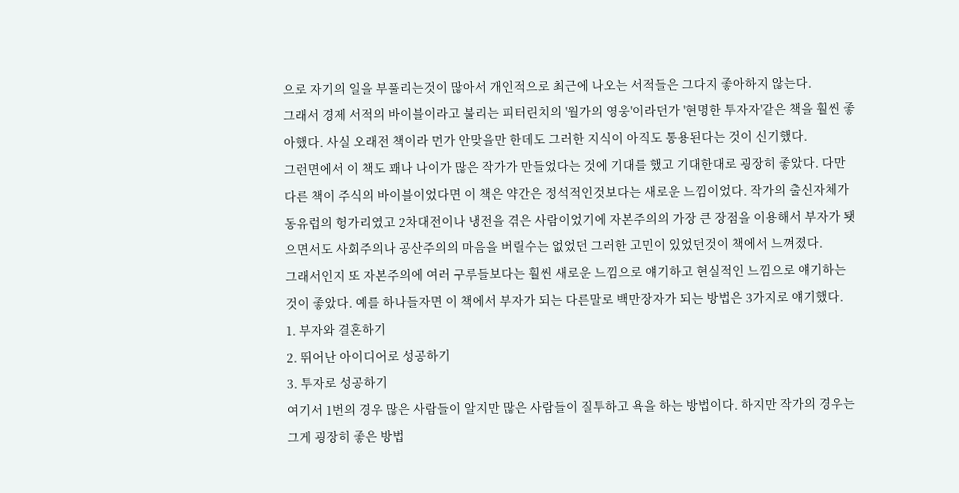으로 자기의 일을 부풀리는것이 많아서 개인적으로 최근에 나오는 서적들은 그다지 좋아하지 않는다.
그래서 경제 서적의 바이블이라고 불리는 피터린치의 '월가의 영웅'이라던가 '현명한 투자자'같은 책을 훨씬 좋아했다. 사실 오래전 책이라 먼가 안맞을만 한데도 그러한 지식이 아직도 통용된다는 것이 신기했다.
그런면에서 이 책도 꽤나 나이가 많은 작가가 만들었다는 것에 기대를 했고 기대한대로 굉장히 좋았다. 다만 다른 책이 주식의 바이블이었다면 이 책은 약간은 정석적인것보다는 새로운 느낌이었다. 작가의 출신자체가 동유럽의 헝가리였고 2차대전이나 냉전을 겪은 사람이었기에 자본주의의 가장 큰 장점을 이용해서 부자가 됏으면서도 사회주의나 공산주의의 마음을 버릴수는 없었던 그러한 고민이 있었던것이 책에서 느껴졌다.
그래서인지 또 자본주의에 여러 구루들보다는 훨씬 새로운 느낌으로 얘기하고 현실적인 느낌으로 얘기하는것이 좋았다. 예를 하나들자면 이 책에서 부자가 되는 다른말로 백만장자가 되는 방법은 3가지로 얘기했다.
1. 부자와 결혼하기
2. 뛰어난 아이디어로 성공하기
3. 투자로 성공하기
여기서 1번의 경우 많은 사람들이 알지만 많은 사람들이 질투하고 욕을 하는 방법이다. 하지만 작가의 경우는 그게 굉장히 좋은 방법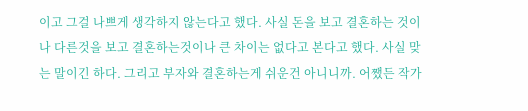이고 그걸 나쁘게 생각하지 않는다고 했다. 사실 돈을 보고 결혼하는 것이나 다른것을 보고 결혼하는것이나 큰 차이는 없다고 본다고 했다. 사실 맞는 말이긴 하다. 그리고 부자와 결혼하는게 쉬운건 아니니까. 어쨌든 작가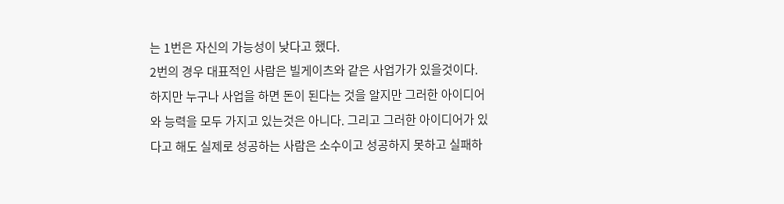는 1번은 자신의 가능성이 낮다고 했다.
2번의 경우 대표적인 사람은 빌게이츠와 같은 사업가가 있을것이다. 하지만 누구나 사업을 하면 돈이 된다는 것을 알지만 그러한 아이디어와 능력을 모두 가지고 있는것은 아니다. 그리고 그러한 아이디어가 있다고 해도 실제로 성공하는 사람은 소수이고 성공하지 못하고 실패하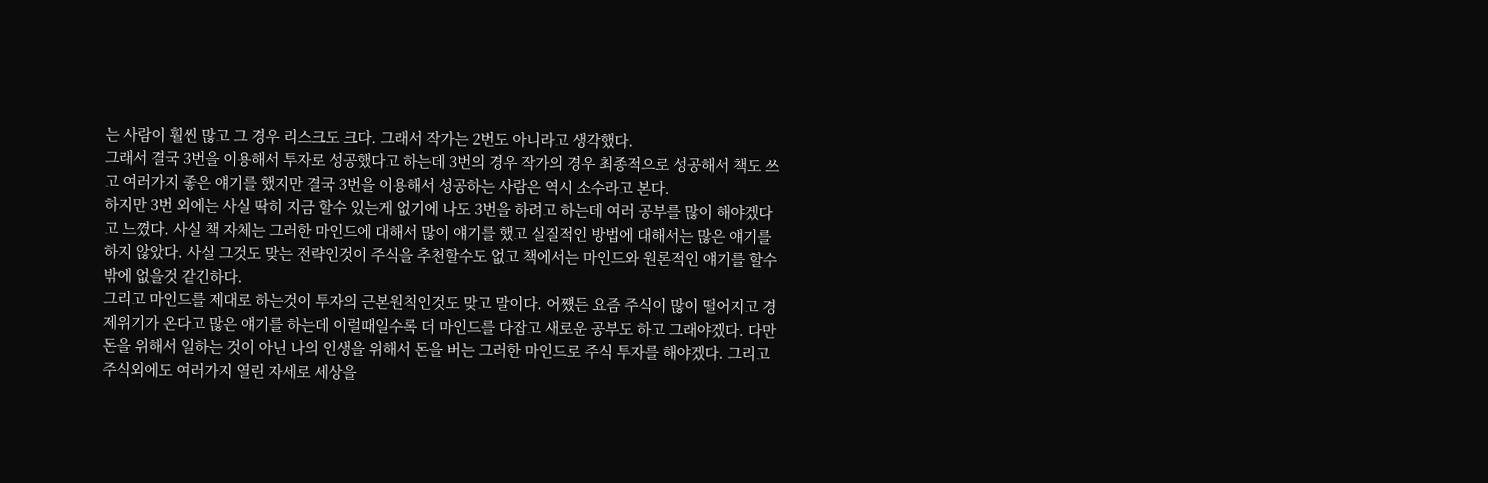는 사람이 훨씬 많고 그 경우 리스크도 크다. 그래서 작가는 2번도 아니라고 생각했다.
그래서 결국 3번을 이용해서 투자로 성공했다고 하는데 3번의 경우 작가의 경우 최종적으로 성공해서 책도 쓰고 여러가지 좋은 얘기를 했지만 결국 3번을 이용해서 성공하는 사람은 역시 소수라고 본다.
하지만 3번 외에는 사실 딱히 지금 할수 있는게 없기에 나도 3번을 하려고 하는데 여러 공부를 많이 해야겠다고 느꼈다. 사실 책 자체는 그러한 마인드에 대해서 많이 얘기를 했고 실질적인 방법에 대해서는 많은 얘기를 하지 않았다. 사실 그것도 맞는 전략인것이 주식을 추천할수도 없고 책에서는 마인드와 원론적인 얘기를 할수밖에 없을것 같긴하다.
그리고 마인드를 제대로 하는것이 투자의 근본원칙인것도 맞고 말이다. 어쩄든 요즘 주식이 많이 떨어지고 경제위기가 온다고 많은 얘기를 하는데 이럴때일수록 더 마인드를 다잡고 새로운 공부도 하고 그래야겠다. 다만 돈을 위해서 일하는 것이 아닌 나의 인생을 위해서 돈을 버는 그러한 마인드로 주식 투자를 해야겠다. 그리고 주식외에도 여러가지 열린 자세로 세상을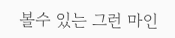볼수 있는 그런 마인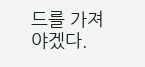드를 가져야겠다.